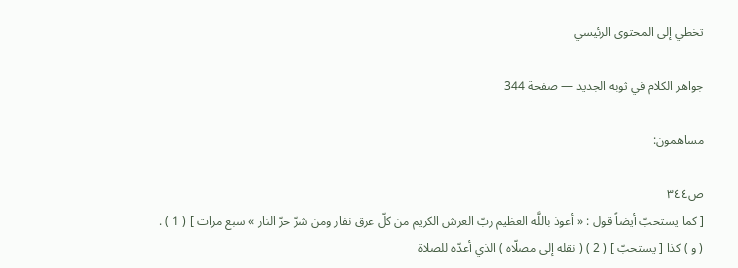تخطي إلى المحتوى الرئيسي

جواهر الكلام في ثوبه الجديد — صفحة 344

مساهمون:

ص٣٤٤
[ كما يستحبّ أيضاً قول : « أعوذ باللَّه العظيم ربّ العرش الكريم من كلّ عرق نفار ومن شرّ حرّ النار » سبع مرات ] ( 1 ) . ( و ) كذا [ يستحبّ ] ( 2 ) ( نقله إلى مصلّاه ) الذي أعدّه للصلاة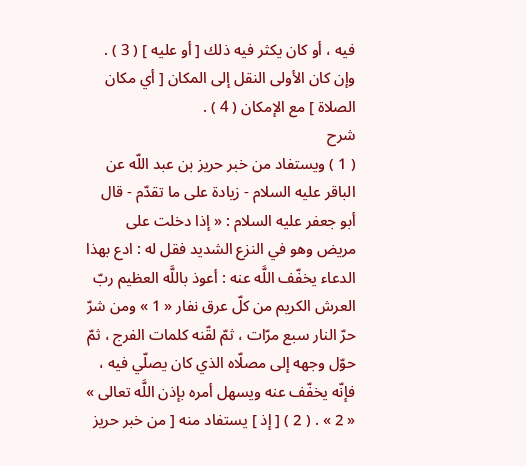فيه ، أو كان يكثر فيه ذلك [ أو عليه ] ( 3 ) . وإن كان الأولى النقل إلى المكان [ أي مكان الصلاة ] مع الإمكان ( 4 ) .
شرح
( 1 ) ويستفاد من خبر حريز بن عبد اللّه عن الباقر عليه السلام - زيادة على ما تقدّم - قال أبو جعفر عليه السلام : « إذا دخلت على مريض وهو في النزع الشديد فقل له : ادع بهذا الدعاء يخفّف اللَّه عنه : أعوذ باللَّه العظيم ربّ العرش الكريم من كلّ عرق نفار « 1 » ومن شرّ حرّ النار سبع مرّات ، ثمّ لقّنه كلمات الفرج ، ثمّ حوّل وجهه إلى مصلّاه الذي كان يصلّي فيه ، فإنّه يخفّف عنه ويسهل أمره بإذن اللَّه تعالى » « 2 » . ( 2 ) [ إذ ] يستفاد منه [ من خبر حريز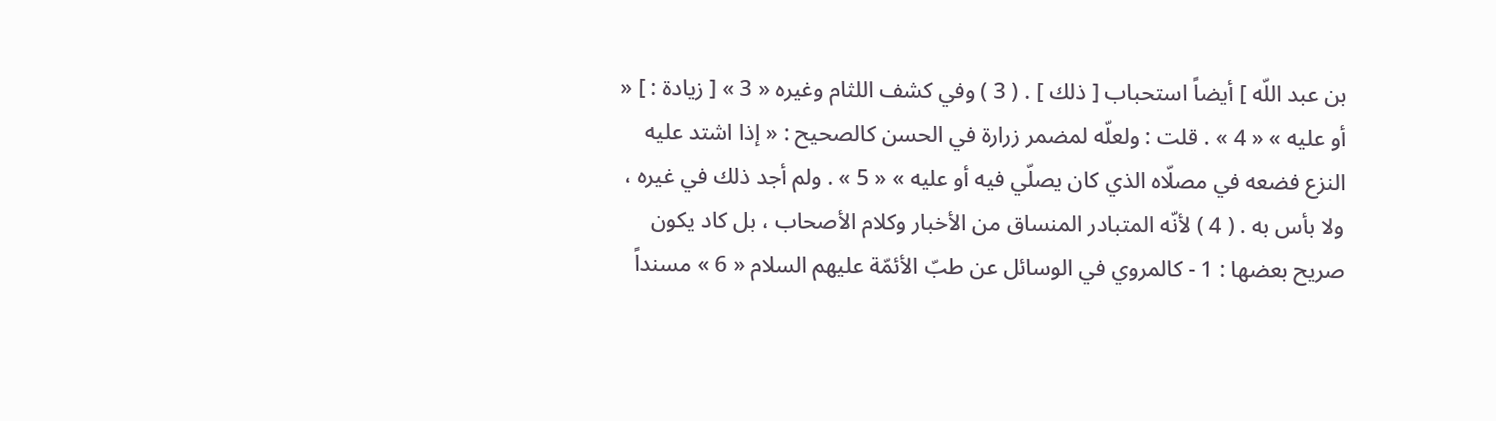بن عبد اللّه ] أيضاً استحباب [ ذلك ] . ( 3 ) وفي كشف اللثام وغيره « 3 » [ زيادة : ] « أو عليه » « 4 » . قلت : ولعلّه لمضمر زرارة في الحسن كالصحيح : « إذا اشتد عليه النزع فضعه في مصلّاه الذي كان يصلّي فيه أو عليه » « 5 » . ولم أجد ذلك في غيره ، ولا بأس به . ( 4 ) لأنّه المتبادر المنساق من الأخبار وكلام الأصحاب ، بل كاد يكون صريح بعضها : 1 - كالمروي في الوسائل عن طبّ الأئمّة عليهم السلام « 6 » مسنداً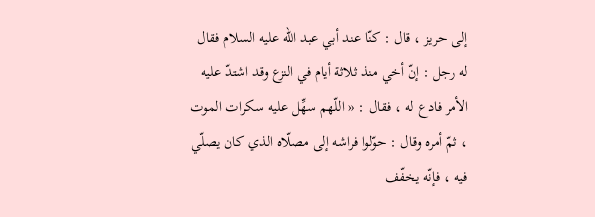إلى حريز ، قال : كنّا عند أبي عبد اللّه عليه السلام فقال له رجل : إنّ أخي منذ ثلاثة أيام في النزع وقد اشتدّ عليه الأمر فادع له ، فقال : « اللّهم سهِّل عليه سكرات الموت ، ثمّ أمره وقال : حوّلوا فراشه إلى مصلّاه الذي كان يصلّي فيه ، فإنّه يخفّف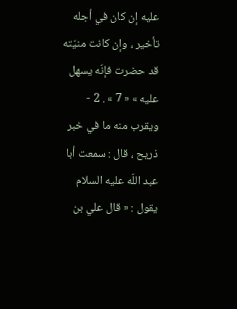عليه إن كان في أجله تأخير ، وإن كانت منيّته قد حضرت فإنّه يسهل عليه » « 7 » . 2 - ويقرب منه ما في خبر ذريح ، قال : سمعت أبا عبد اللّه عليه السلام يقول : « قال علي بن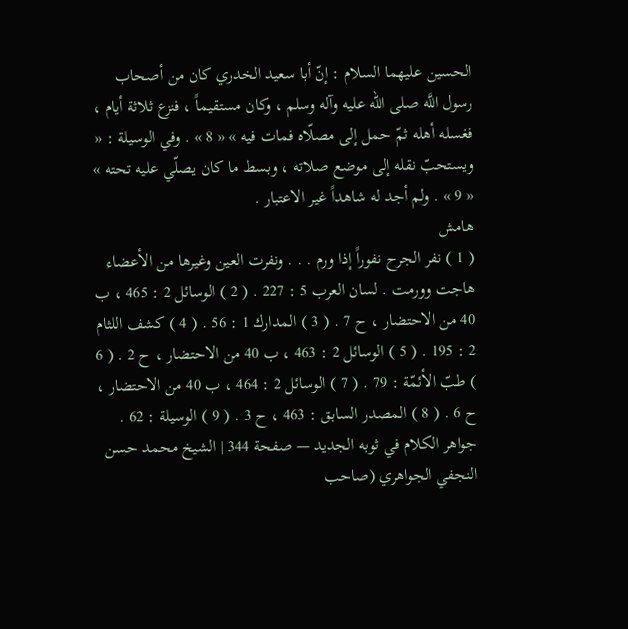الحسين عليهما السلام : إنّ أبا سعيد الخدري كان من أصحاب رسول اللَّه صلى الله عليه وآله وسلم ، وكان مستقيماً ، فنزع ثلاثة أيام ، فغسله أهله ثمّ حمل إلى مصلّاه فمات فيه » « 8 » . وفي الوسيلة : « ويستحبّ نقله إلى موضع صلاته ، وبسط ما كان يصلّي عليه تحته » « 9 » . ولم أجد له شاهداً غير الاعتبار .
هامش
( 1 ) نفر الجرح نفوراً إذا ورم . . . ونفرت العين وغيرها من الأعضاء هاجت وورمت . لسان العرب 5 : 227 . ( 2 ) الوسائل 2 : 465 ، ب 40 من الاحتضار ، ح 7 . ( 3 ) المدارك 1 : 56 . ( 4 ) كشف اللثام 2 : 195 . ( 5 ) الوسائل 2 : 463 ، ب 40 من الاحتضار ، ح 2 . ( 6 ) طبّ الأئمّة : 79 . ( 7 ) الوسائل 2 : 464 ، ب 40 من الاحتضار ، ح 6 . ( 8 ) المصدر السابق : 463 ، ح 3 . ( 9 ) الوسيلة : 62 .
جواهر الكلام في ثوبه الجديد — صفحة 344 | الشيخ محمد حسن النجفي الجواهري (صاحب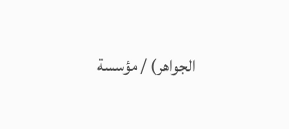الجواهر) / مؤسسة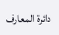دائرة المعارف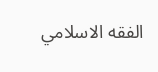الفقه الاسلامي